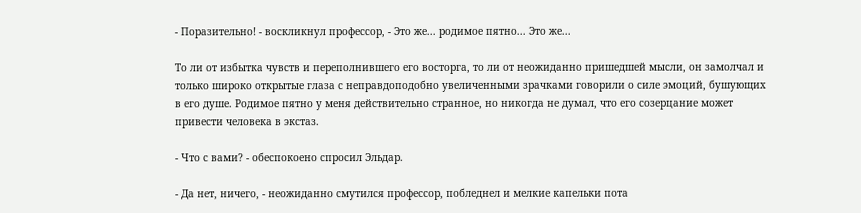- Поразительно! - воскликнул профессор, - Это же... родимое пятно... Это же...

То ли от избытка чувств и переполнившего его восторга, то ли от неожиданно пришедшей мысли, он замолчал и только широко открытые глаза с неправдоподобно увеличенными зрачками говорили о силе эмоций, бушующих в его душе. Родимое пятно у меня действительно странное, но никогда не думал, что его созерцание может привести человека в экстаз.

- Что с вами? - обеспокоено спросил Эльдар.

- Да нет, ничего, - неожиданно смутился профессор, побледнел и мелкие капельки пота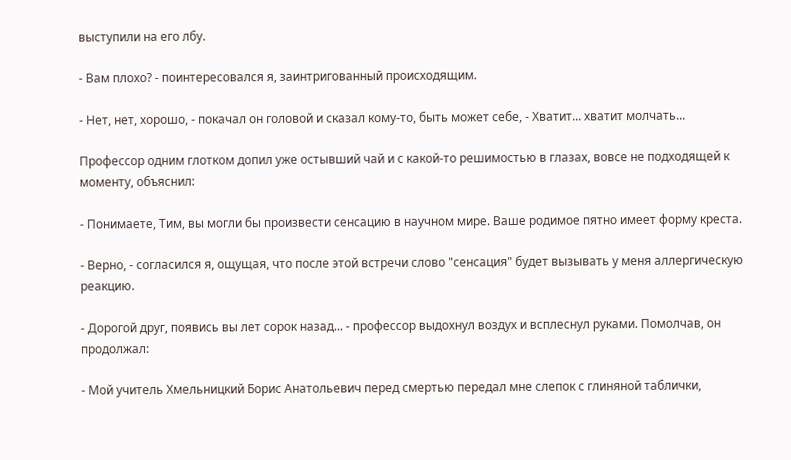выступили на его лбу.

- Вам плохо? - поинтересовался я, заинтригованный происходящим.

- Нет, нет, хорошо, - покачал он головой и сказал кому-то, быть может себе, - Хватит... хватит молчать...

Профессор одним глотком допил уже остывший чай и с какой-то решимостью в глазах, вовсе не подходящей к моменту, объяснил:

- Понимаете, Тим, вы могли бы произвести сенсацию в научном мире. Ваше родимое пятно имеет форму креста.

- Верно, - согласился я, ощущая, что после этой встречи слово "сенсация" будет вызывать у меня аллергическую реакцию.

- Дорогой друг, появись вы лет сорок назад... - профессор выдохнул воздух и всплеснул руками. Помолчав, он продолжал:

- Мой учитель Хмельницкий Борис Анатольевич перед смертью передал мне слепок с глиняной таблички,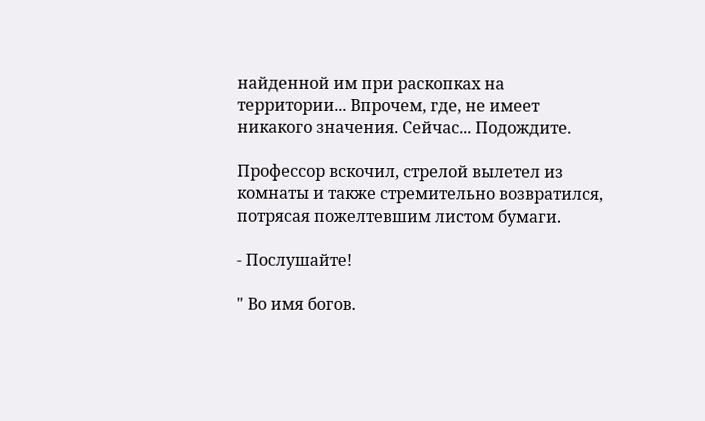найденной им при раскопках на территории... Впрочем, где, не имеет никакого значения. Сейчас... Подождите.

Профессор вскочил, стрелой вылетел из комнаты и также стремительно возвратился, потрясая пожелтевшим листом бумаги.

- Послушайте!

" Во имя богов.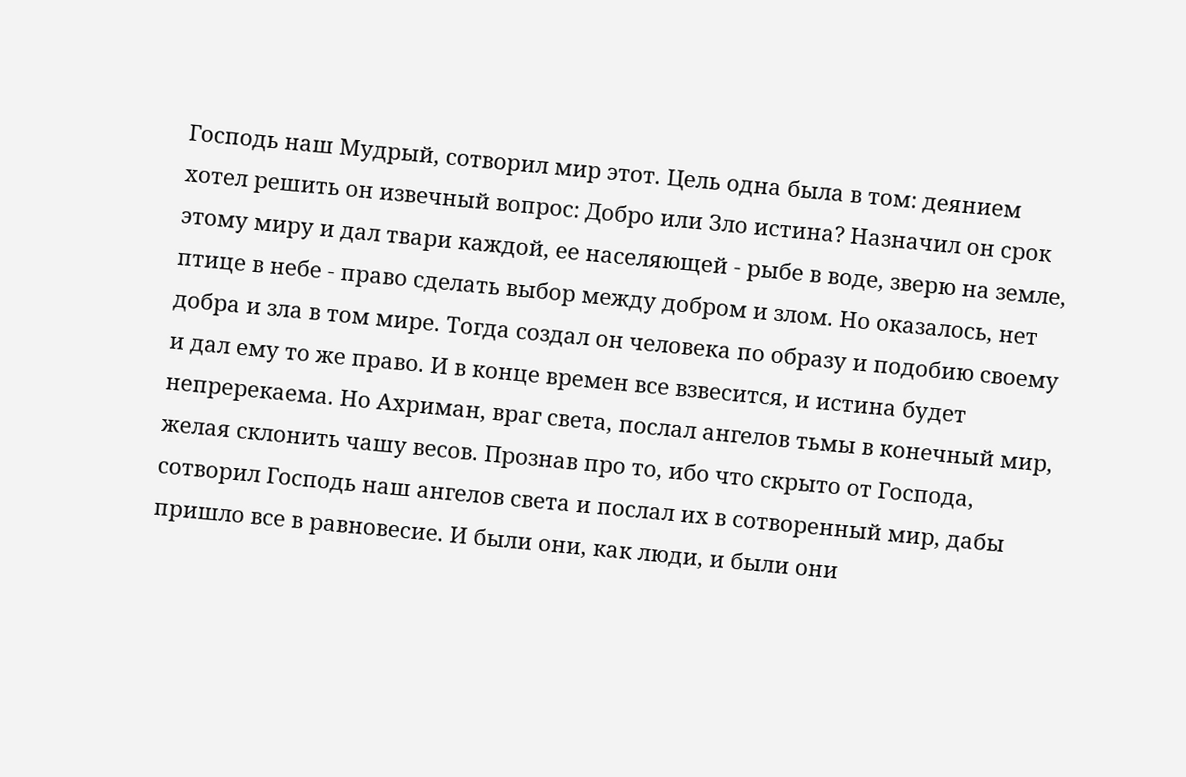Господь наш Мудрый, сотворил мир этот. Цель одна была в том: деянием хотел решить он извечный вопрос: Добро или Зло истина? Назначил он срок этому миру и дал твари каждой, ее населяющей - рыбе в воде, зверю на земле, птице в небе - право сделать выбор между добром и злом. Но оказалось, нет добра и зла в том мире. Тогда создал он человека по образу и подобию своему и дал ему то же право. И в конце времен все взвесится, и истина будет непререкаема. Но Ахриман, враг света, послал ангелов тьмы в конечный мир, желая склонить чашу весов. Прознав про то, ибо что скрыто от Господа, сотворил Господь наш ангелов света и послал их в сотворенный мир, дабы пришло все в равновесие. И были они, как люди, и были они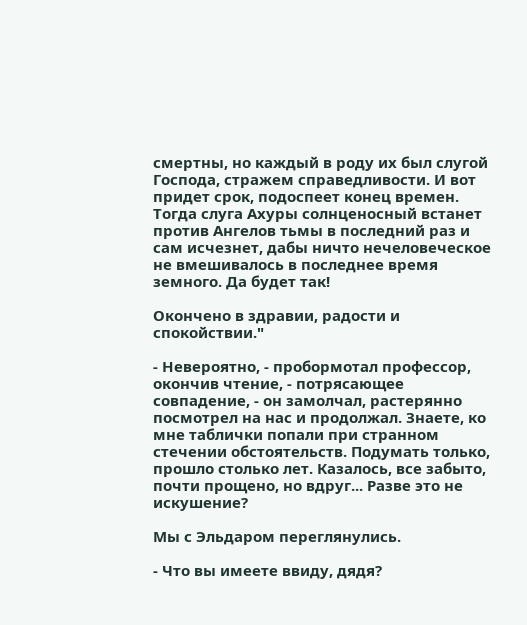смертны, но каждый в роду их был слугой Господа, стражем справедливости. И вот придет срок, подоспеет конец времен. Тогда слуга Ахуры солнценосный встанет против Ангелов тьмы в последний раз и сам исчезнет, дабы ничто нечеловеческое не вмешивалось в последнее время земного. Да будет так!

Окончено в здравии, радости и спокойствии."

- Невероятно, - пробормотал профессор, окончив чтение, - потрясающее совпадение, - он замолчал, растерянно посмотрел на нас и продолжал. Знаете, ко мне таблички попали при странном стечении обстоятельств. Подумать только, прошло столько лет. Казалось, все забыто, почти прощено, но вдруг... Разве это не искушение?

Мы с Эльдаром переглянулись.

- Что вы имеете ввиду, дядя?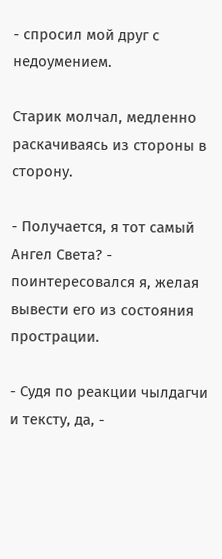- спросил мой друг с недоумением.

Старик молчал, медленно раскачиваясь из стороны в сторону.

- Получается, я тот самый Ангел Света? - поинтересовался я, желая вывести его из состояния прострации.

- Судя по реакции чылдагчи и тексту, да, -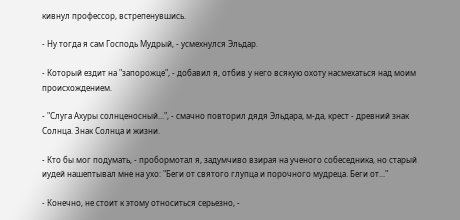кивнул профессор, встрепенувшись.

- Ну тогда я сам Господь Мудрый, - усмехнулся Эльдар.

- Который ездит на "запорожце", - добавил я, отбив у него всякую охоту насмехаться над моим происхождением.

- "Слуга Ахуры солнценосный...", - смачно повторил дядя Эльдара, м-да, крест - древний знак Солнца. Знак Солнца и жизни.

- Кто бы мог подумать, - пробормотал я, задумчиво взирая на ученого собеседника, но старый иудей нашептывал мне на ухо: "Беги от святого глупца и порочного мудреца. Беги от..."

- Конечно, не стоит к этому относиться серьезно, -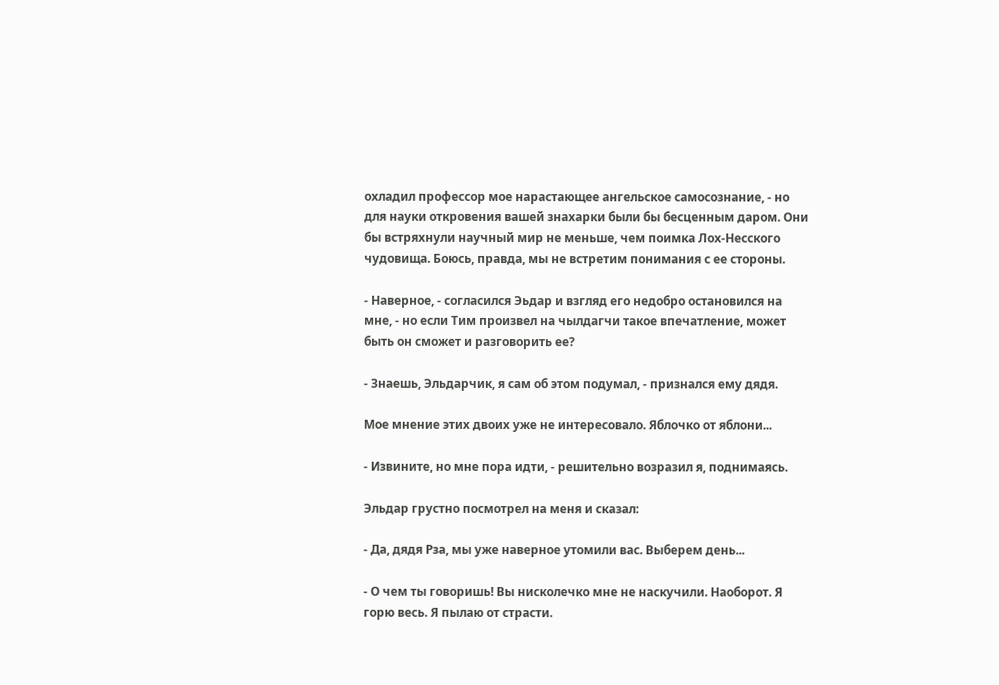охладил профессор мое нарастающее ангельское самосознание, - но для науки откровения вашей знахарки были бы бесценным даром. Они бы встряхнули научный мир не меньше, чем поимка Лох-Несского чудовища. Боюсь, правда, мы не встретим понимания с ее стороны.

- Наверное, - согласился Эьдар и взгляд его недобро остановился на мне, - но если Тим произвел на чылдагчи такое впечатление, может быть он сможет и разговорить ее?

- Знаешь, Эльдарчик, я сам об этом подумал, - признался ему дядя.

Мое мнение этих двоих уже не интересовало. Яблочко от яблони...

- Извините, но мне пора идти, - решительно возразил я, поднимаясь.

Эльдар грустно посмотрел на меня и сказал:

- Да, дядя Рза, мы уже наверное утомили вас. Выберем день...

- О чем ты говоришь! Вы нисколечко мне не наскучили. Наоборот. Я горю весь. Я пылаю от страсти.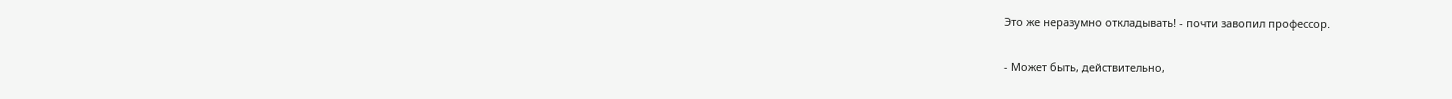Это же неразумно откладывать! - почти завопил профессор.

- Может быть, действительно,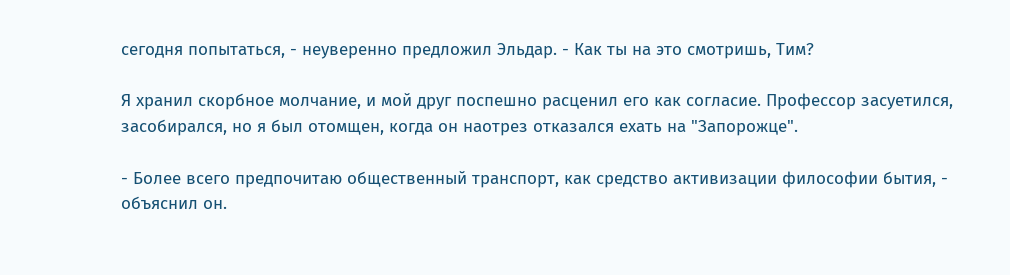сегодня попытаться, - неуверенно предложил Эльдар. - Как ты на это смотришь, Тим?

Я хранил скорбное молчание, и мой друг поспешно расценил его как согласие. Профессор засуетился, засобирался, но я был отомщен, когда он наотрез отказался ехать на "Запорожце".

- Более всего предпочитаю общественный транспорт, как средство активизации философии бытия, - объяснил он.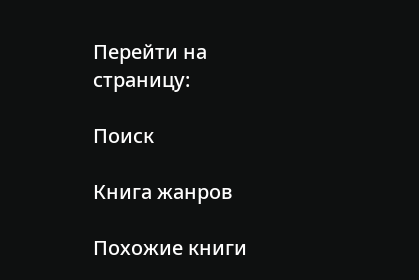Перейти на страницу:

Поиск

Книга жанров

Похожие книги